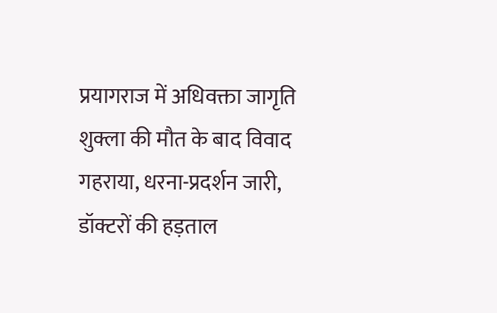प्रयागराज में अधिवक्ता जागृति शुक्ला की मौत के बाद विवाद गहराया, धरना-प्रदर्शन जारी, डॉक्टरों की हड़ताल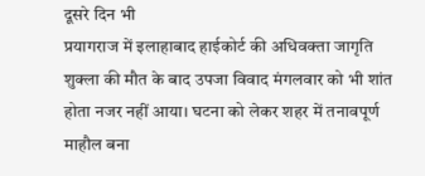दूसरे दिन भी
प्रयागराज में इलाहाबाद हाईकोर्ट की अधिवक्ता जागृति शुक्ला की मौत के बाद उपजा विवाद मंगलवार को भी शांत होता नजर नहीं आया। घटना को लेकर शहर में तनावपूर्ण माहौल बना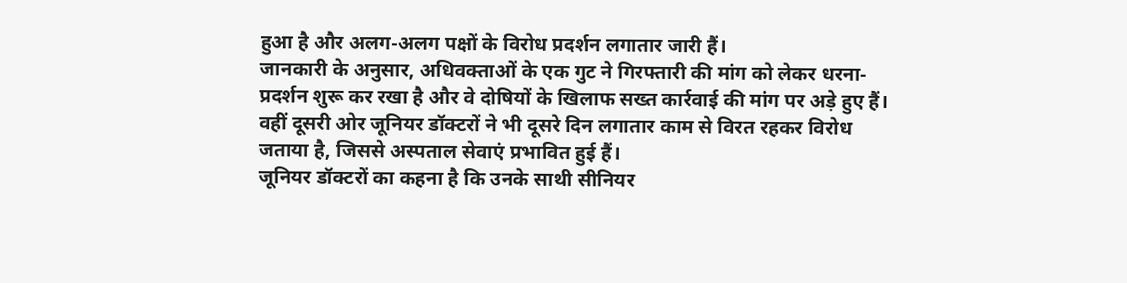हुआ है और अलग-अलग पक्षों के विरोध प्रदर्शन लगातार जारी हैं।
जानकारी के अनुसार, अधिवक्ताओं के एक गुट ने गिरफ्तारी की मांग को लेकर धरना-प्रदर्शन शुरू कर रखा है और वे दोषियों के खिलाफ सख्त कार्रवाई की मांग पर अड़े हुए हैं। वहीं दूसरी ओर जूनियर डॉक्टरों ने भी दूसरे दिन लगातार काम से विरत रहकर विरोध जताया है, जिससे अस्पताल सेवाएं प्रभावित हुई हैं।
जूनियर डॉक्टरों का कहना है कि उनके साथी सीनियर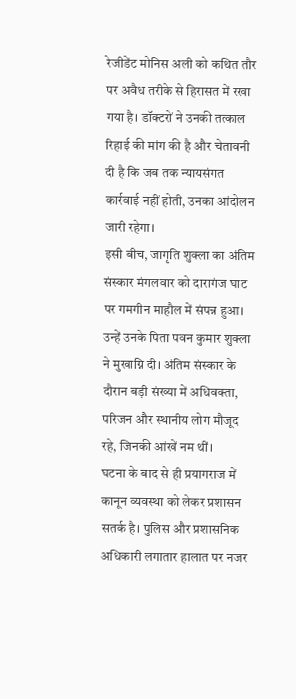रेजीडेंट मोनिस अली को कथित तौर पर अवैध तरीके से हिरासत में रखा गया है। डॉक्टरों ने उनकी तत्काल रिहाई की मांग की है और चेतावनी दी है कि जब तक न्यायसंगत कार्रवाई नहीं होती, उनका आंदोलन जारी रहेगा।
इसी बीच, जागृति शुक्ला का अंतिम संस्कार मंगलवार को दारागंज घाट पर गमगीन माहौल में संपन्न हुआ। उन्हें उनके पिता पवन कुमार शुक्ला ने मुखाग्नि दी। अंतिम संस्कार के दौरान बड़ी संख्या में अधिवक्ता, परिजन और स्थानीय लोग मौजूद रहे, जिनकी आंखें नम थीं।
घटना के बाद से ही प्रयागराज में कानून व्यवस्था को लेकर प्रशासन सतर्क है। पुलिस और प्रशासनिक अधिकारी लगातार हालात पर नजर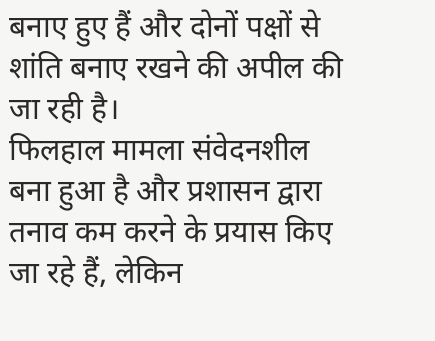बनाए हुए हैं और दोनों पक्षों से शांति बनाए रखने की अपील की जा रही है।
फिलहाल मामला संवेदनशील बना हुआ है और प्रशासन द्वारा तनाव कम करने के प्रयास किए जा रहे हैं, लेकिन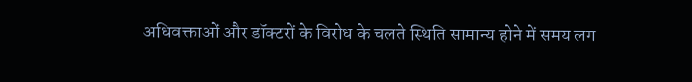अधिवक्ताओं और डॉक्टरों के विरोध के चलते स्थिति सामान्य होने में समय लग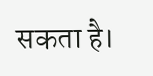सकता है।